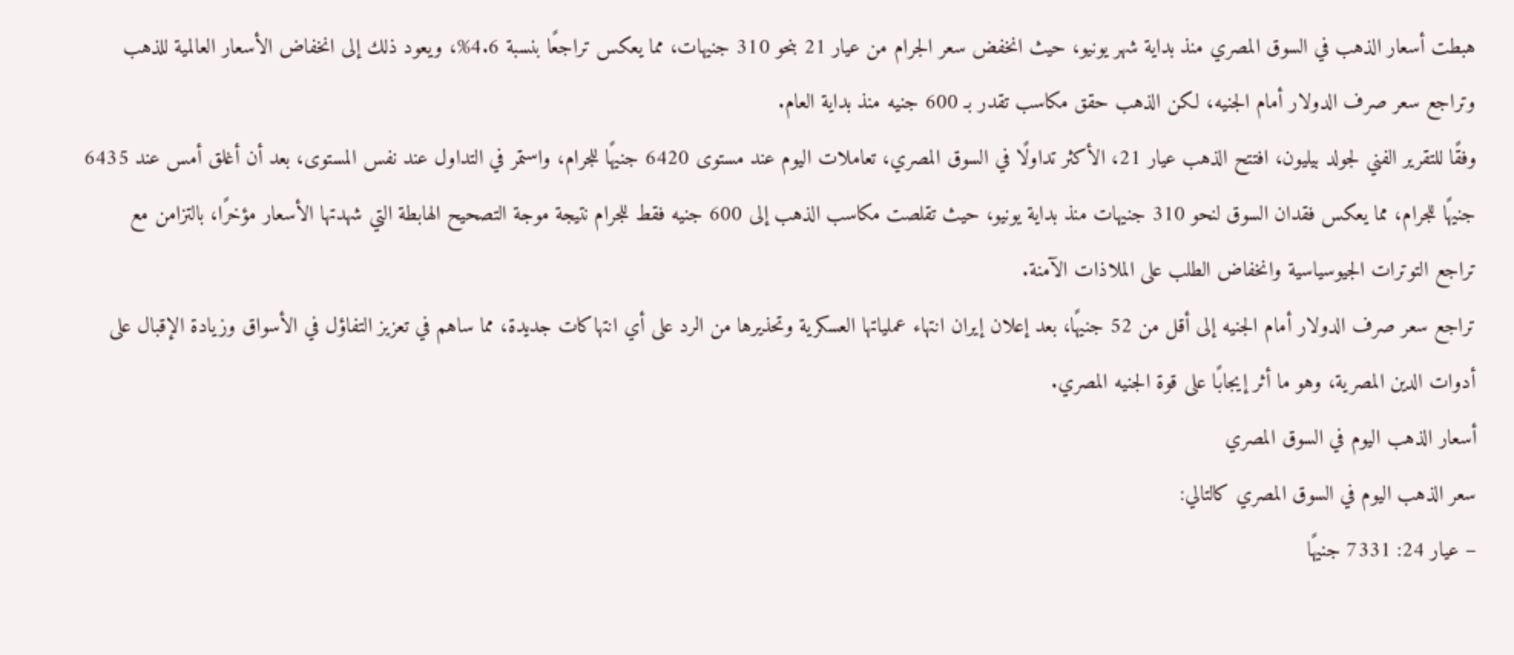هبطت أسعار الذهب في السوق المصري منذ بداية شهر يونيو، حيث انخفض سعر الجرام من عيار 21 بنحو 310 جنيهات، مما يعكس تراجعًا بنسبة 4.6%، ويعود ذلك إلى انخفاض الأسعار العالمية للذهب وتراجع سعر صرف الدولار أمام الجنيه، لكن الذهب حقق مكاسب تقدر بـ 600 جنيه منذ بداية العام.
وفقًا للتقرير الفني لجولد بيليون، افتتح الذهب عيار 21، الأكثر تداولًا في السوق المصري، تعاملات اليوم عند مستوى 6420 جنيهًا للجرام، واستمر في التداول عند نفس المستوى، بعد أن أغلق أمس عند 6435 جنيهًا للجرام، مما يعكس فقدان السوق لنحو 310 جنيهات منذ بداية يونيو، حيث تقلصت مكاسب الذهب إلى 600 جنيه فقط للجرام نتيجة موجة التصحيح الهابطة التي شهدتها الأسعار مؤخرًا، بالتزامن مع تراجع التوترات الجيوسياسية وانخفاض الطلب على الملاذات الآمنة.
تراجع سعر صرف الدولار أمام الجنيه إلى أقل من 52 جنيهًا، بعد إعلان إيران انتهاء عملياتها العسكرية وتحذيرها من الرد على أي انتهاكات جديدة، مما ساهم في تعزيز التفاؤل في الأسواق وزيادة الإقبال على أدوات الدين المصرية، وهو ما أثر إيجابًا على قوة الجنيه المصري.
أسعار الذهب اليوم في السوق المصري
سعر الذهب اليوم في السوق المصري كالتالي:
– عيار 24: 7331 جنيهًا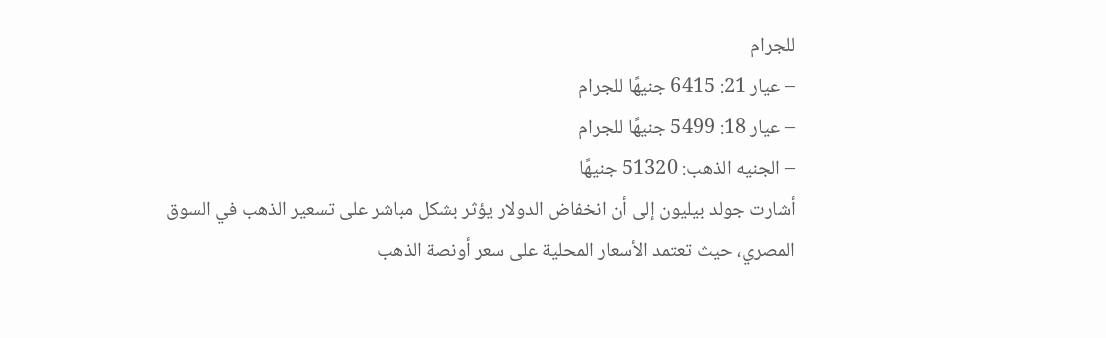للجرام
– عيار 21: 6415 جنيهًا للجرام
– عيار 18: 5499 جنيهًا للجرام
– الجنيه الذهب: 51320 جنيهًا
أشارت جولد بيليون إلى أن انخفاض الدولار يؤثر بشكل مباشر على تسعير الذهب في السوق المصري، حيث تعتمد الأسعار المحلية على سعر أونصة الذهب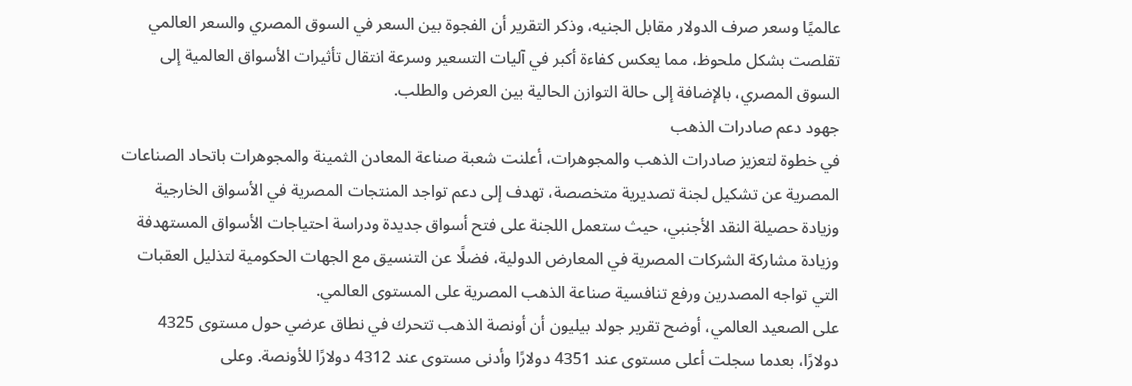عالميًا وسعر صرف الدولار مقابل الجنيه، وذكر التقرير أن الفجوة بين السعر في السوق المصري والسعر العالمي تقلصت بشكل ملحوظ، مما يعكس كفاءة أكبر في آليات التسعير وسرعة انتقال تأثيرات الأسواق العالمية إلى السوق المصري، بالإضافة إلى حالة التوازن الحالية بين العرض والطلب.
جهود دعم صادرات الذهب
في خطوة لتعزيز صادرات الذهب والمجوهرات، أعلنت شعبة صناعة المعادن الثمينة والمجوهرات باتحاد الصناعات المصرية عن تشكيل لجنة تصديرية متخصصة، تهدف إلى دعم تواجد المنتجات المصرية في الأسواق الخارجية وزيادة حصيلة النقد الأجنبي، حيث ستعمل اللجنة على فتح أسواق جديدة ودراسة احتياجات الأسواق المستهدفة وزيادة مشاركة الشركات المصرية في المعارض الدولية، فضلًا عن التنسيق مع الجهات الحكومية لتذليل العقبات التي تواجه المصدرين ورفع تنافسية صناعة الذهب المصرية على المستوى العالمي.
على الصعيد العالمي، أوضح تقرير جولد بيليون أن أونصة الذهب تتحرك في نطاق عرضي حول مستوى 4325 دولارًا، بعدما سجلت أعلى مستوى عند 4351 دولارًا وأدنى مستوى عند 4312 دولارًا للأونصة. وعلى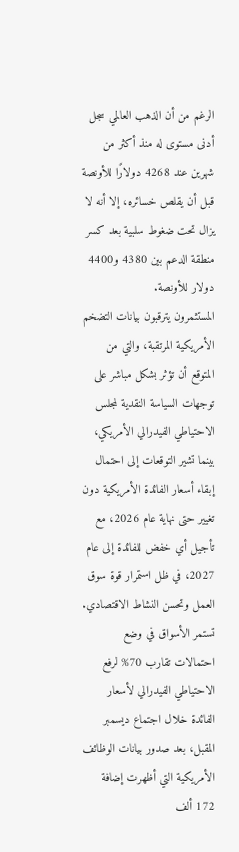الرغم من أن الذهب العالمي سجل أدنى مستوى له منذ أكثر من شهرين عند 4268 دولارًا للأونصة قبل أن يقلص خسائره، إلا أنه لا يزال تحت ضغوط سلبية بعد كسر منطقة الدعم بين 4380 و4400 دولار للأونصة.
المستثمرون يترقبون بيانات التضخم الأمريكية المرتقبة، والتي من المتوقع أن تؤثر بشكل مباشر على توجهات السياسة النقدية لمجلس الاحتياطي الفيدرالي الأمريكي، بينما تشير التوقعات إلى احتمال إبقاء أسعار الفائدة الأمريكية دون تغيير حتى نهاية عام 2026، مع تأجيل أي خفض للفائدة إلى عام 2027، في ظل استمرار قوة سوق العمل وتحسن النشاط الاقتصادي.
تستمر الأسواق في وضع احتمالات تقارب 70% لرفع الاحتياطي الفيدرالي لأسعار الفائدة خلال اجتماع ديسمبر المقبل، بعد صدور بيانات الوظائف الأمريكية التي أظهرت إضافة 172 ألف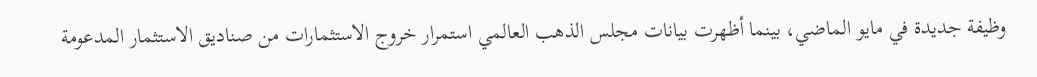وظيفة جديدة في مايو الماضي، بينما أظهرت بيانات مجلس الذهب العالمي استمرار خروج الاستثمارات من صناديق الاستثمار المدعومة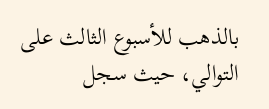بالذهب للأسبوع الثالث على التوالي، حيث سجل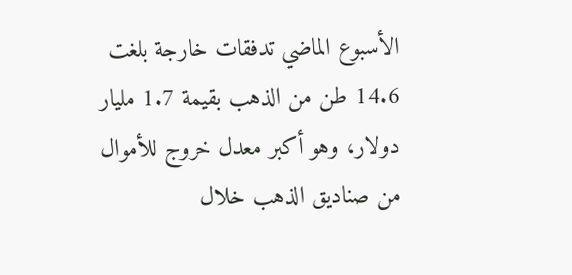الأسبوع الماضي تدفقات خارجة بلغت 14.6 طن من الذهب بقيمة 1.7 مليار دولار، وهو أكبر معدل خروج للأموال من صناديق الذهب خلال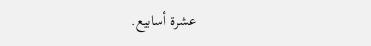عشرة أسابيع.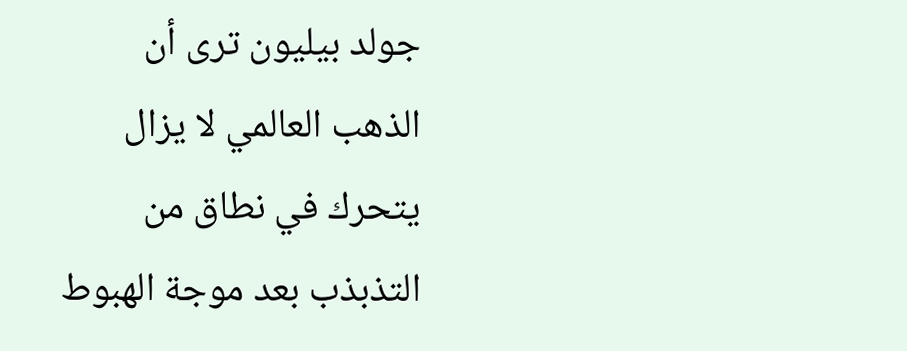جولد بيليون ترى أن الذهب العالمي لا يزال يتحرك في نطاق من التذبذب بعد موجة الهبوط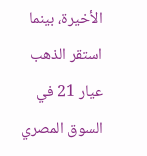الأخيرة، بينما استقر الذهب عيار 21 في السوق المصري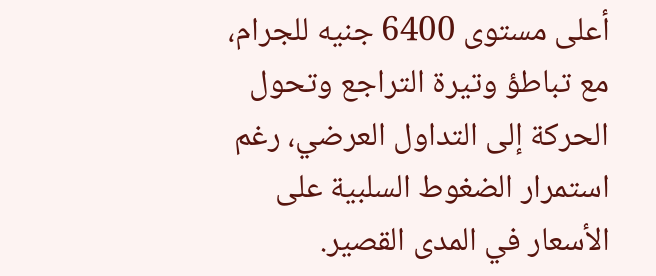أعلى مستوى 6400 جنيه للجرام، مع تباطؤ وتيرة التراجع وتحول الحركة إلى التداول العرضي، رغم استمرار الضغوط السلبية على الأسعار في المدى القصير.